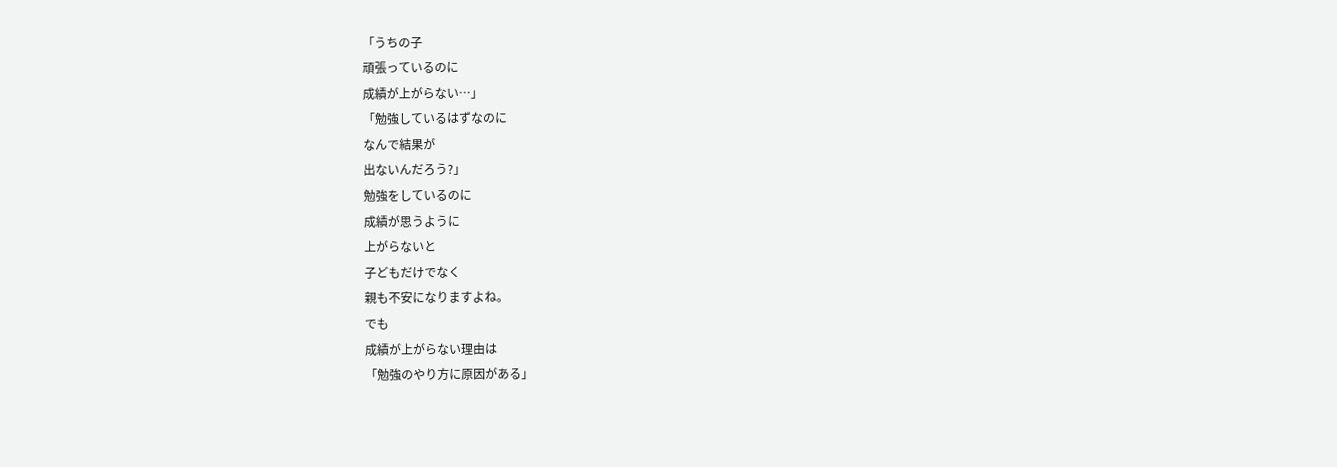「うちの子
頑張っているのに
成績が上がらない…」
「勉強しているはずなのに
なんで結果が
出ないんだろう?」
勉強をしているのに
成績が思うように
上がらないと
子どもだけでなく
親も不安になりますよね。
でも
成績が上がらない理由は
「勉強のやり方に原因がある」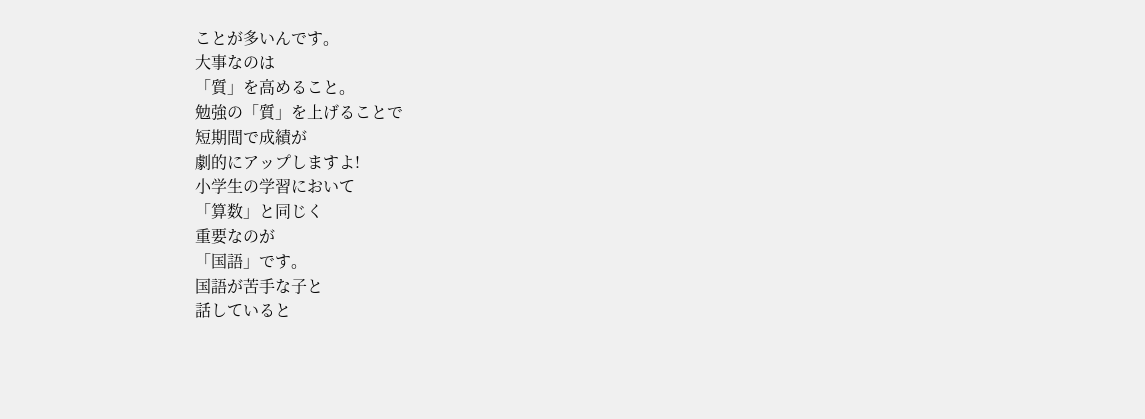ことが多いんです。
大事なのは
「質」を高めること。
勉強の「質」を上げることで
短期間で成績が
劇的にアップしますよ!
小学生の学習において
「算数」と同じく
重要なのが
「国語」です。
国語が苦手な子と
話していると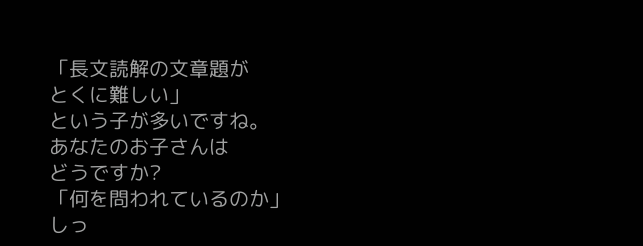「長文読解の文章題が
とくに難しい」
という子が多いですね。
あなたのお子さんは
どうですか?
「何を問われているのか」
しっ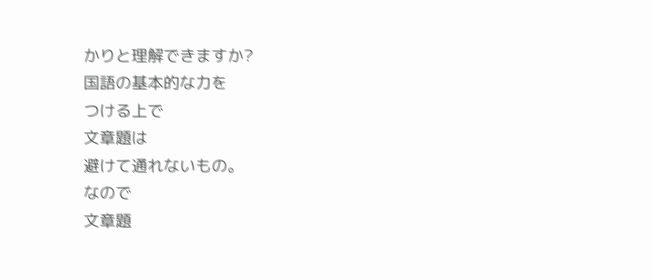かりと理解できますか?
国語の基本的な力を
つける上で
文章題は
避けて通れないもの。
なので
文章題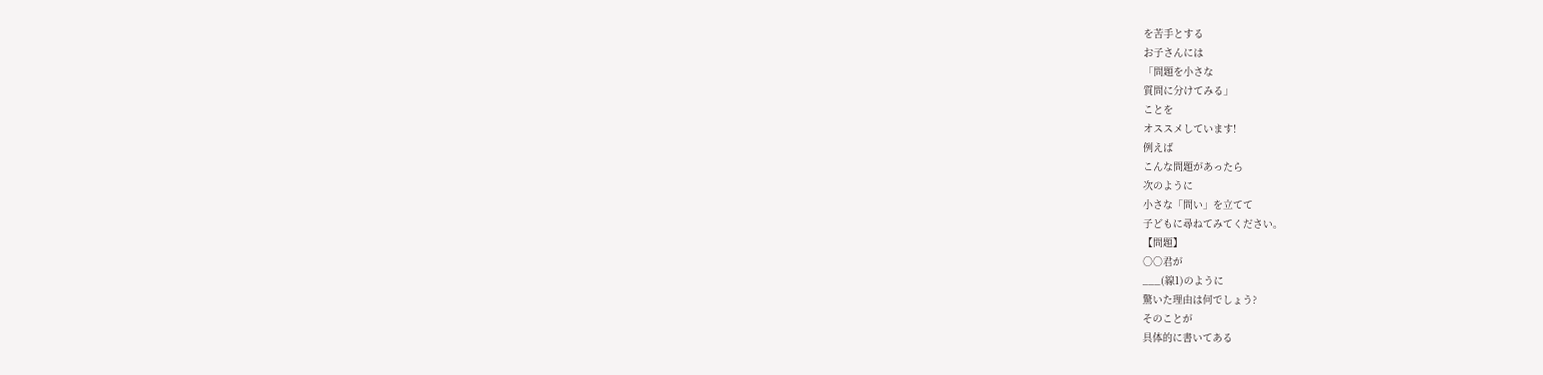を苦手とする
お子さんには
「問題を小さな
質問に分けてみる」
ことを
オススメしています!
例えば
こんな問題があったら
次のように
小さな「問い」を立てて
子どもに尋ねてみてください。
【問題】
○○君が
___(線1)のように
驚いた理由は何でしょう?
そのことが
具体的に書いてある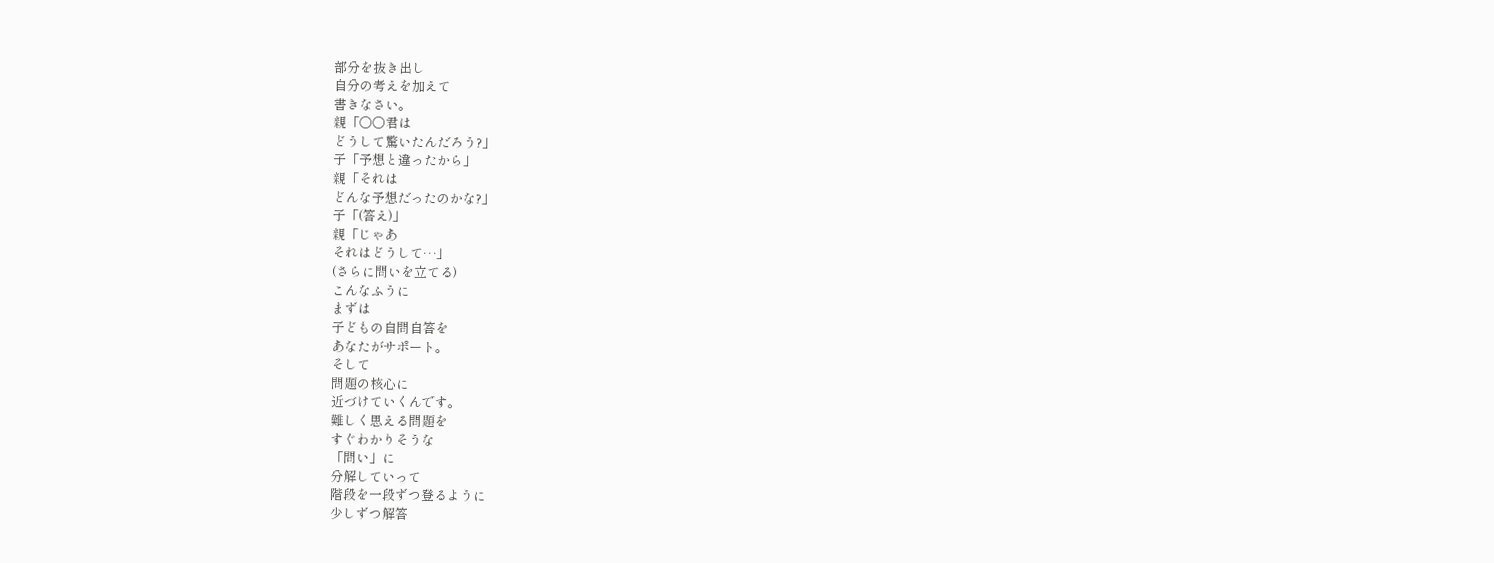部分を抜き出し
自分の考えを加えて
書きなさい。
親「○○君は
どうして驚いたんだろう?」
子「予想と違ったから」
親「それは
どんな予想だったのかな?」
子「(答え)」
親「じゃあ
それはどうして…」
(さらに問いを立てる)
こんなふうに
まずは
子どもの自問自答を
あなたがサポート。
そして
問題の核心に
近づけていくんです。
難しく思える問題を
すぐわかりそうな
「問い」に
分解していって
階段を一段ずつ登るように
少しずつ解答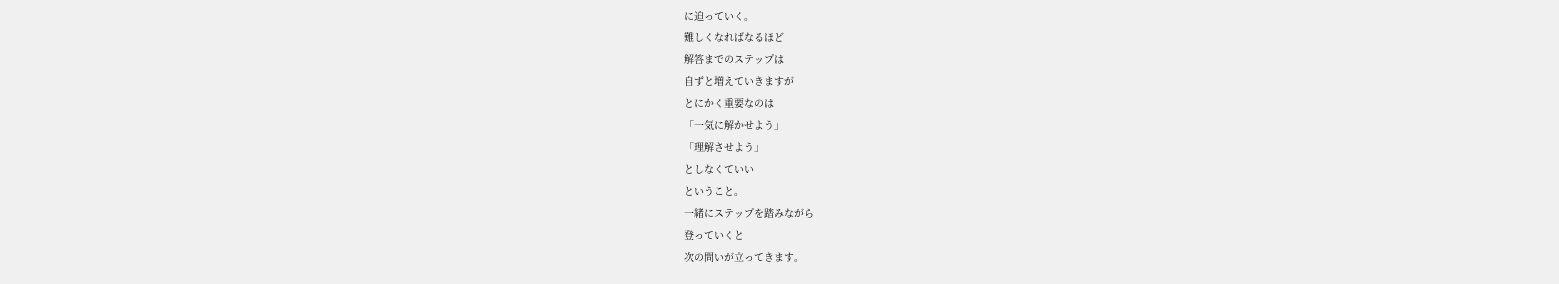に迫っていく。
難しくなればなるほど
解答までのステップは
自ずと増えていきますが
とにかく重要なのは
「一気に解かせよう」
「理解させよう」
としなくていい
ということ。
一緒にステップを踏みながら
登っていくと
次の問いが立ってきます。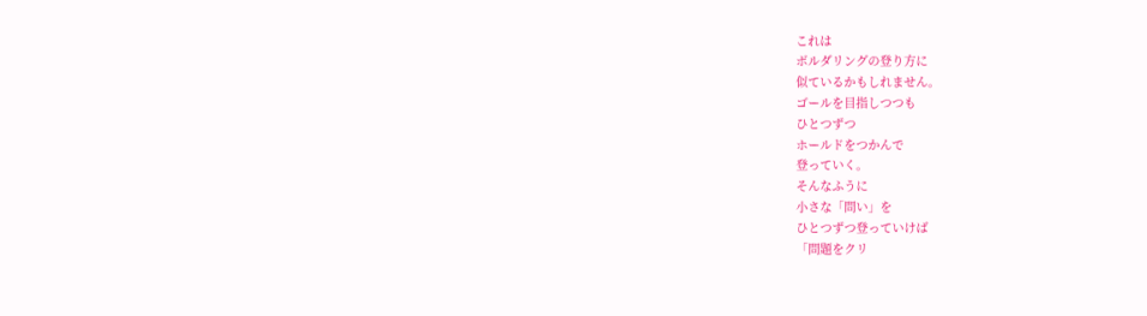これは
ボルダリングの登り方に
似ているかもしれません。
ゴールを目指しつつも
ひとつずつ
ホールドをつかんで
登っていく。
そんなふうに
小さな「問い」を
ひとつずつ登っていけば
「問題をクリ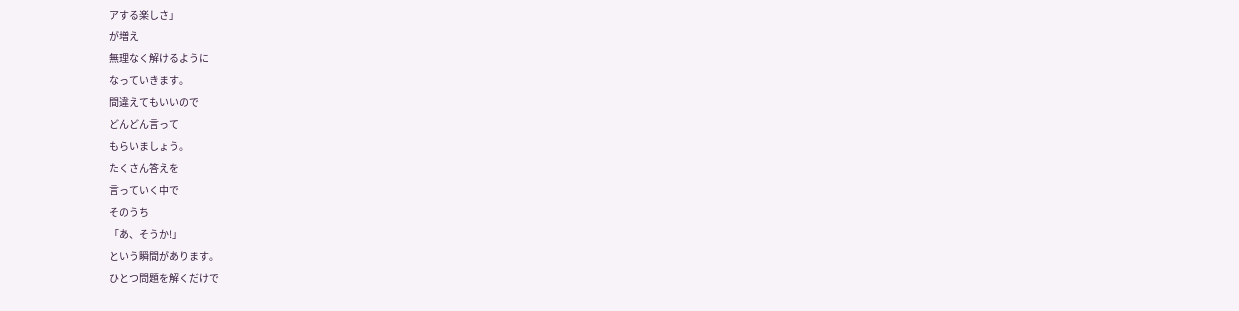アする楽しさ」
が増え
無理なく解けるように
なっていきます。
間違えてもいいので
どんどん言って
もらいましょう。
たくさん答えを
言っていく中で
そのうち
「あ、そうか!」
という瞬間があります。
ひとつ問題を解くだけで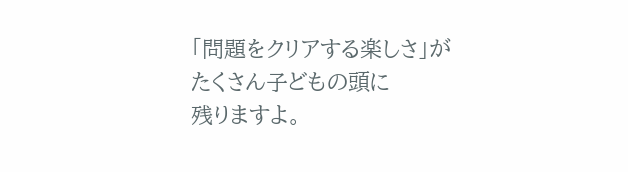「問題をクリアする楽しさ」が
たくさん子どもの頭に
残りますよ。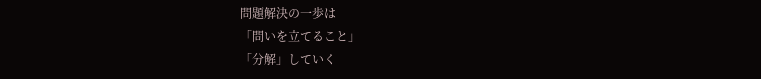問題解決の一歩は
「問いを立てること」
「分解」していく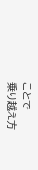ことで
乗り越え方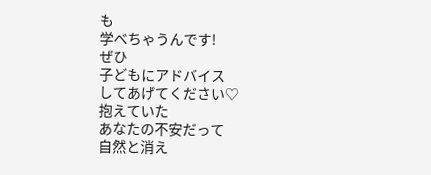も
学べちゃうんです!
ぜひ
子どもにアドバイス
してあげてください♡
抱えていた
あなたの不安だって
自然と消え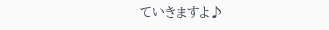ていきますよ♪